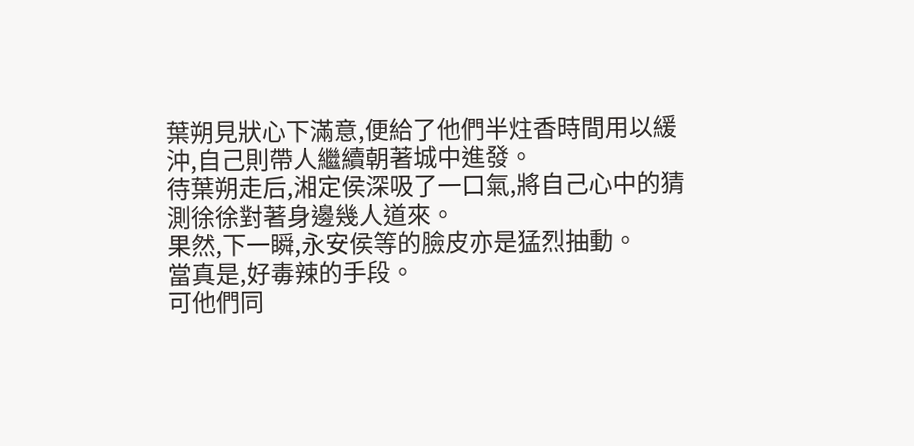葉朔見狀心下滿意,便給了他們半炷香時間用以緩沖,自己則帶人繼續朝著城中進發。
待葉朔走后,湘定侯深吸了一口氣,將自己心中的猜測徐徐對著身邊幾人道來。
果然,下一瞬,永安侯等的臉皮亦是猛烈抽動。
當真是,好毒辣的手段。
可他們同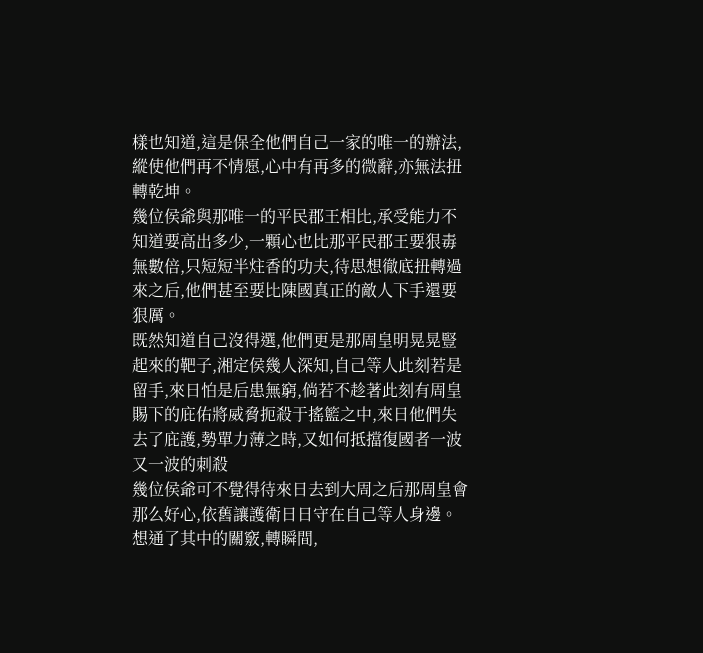樣也知道,這是保全他們自己一家的唯一的辦法,縱使他們再不情愿,心中有再多的微辭,亦無法扭轉乾坤。
幾位侯爺與那唯一的平民郡王相比,承受能力不知道要高出多少,一顆心也比那平民郡王要狠毒無數倍,只短短半炷香的功夫,待思想徹底扭轉過來之后,他們甚至要比陳國真正的敵人下手還要狠厲。
既然知道自己沒得選,他們更是那周皇明晃晃豎起來的靶子,湘定侯幾人深知,自己等人此刻若是留手,來日怕是后患無窮,倘若不趁著此刻有周皇賜下的庇佑將威脅扼殺于搖籃之中,來日他們失去了庇護,勢單力薄之時,又如何抵擋復國者一波又一波的刺殺
幾位侯爺可不覺得待來日去到大周之后那周皇會那么好心,依舊讓護衛日日守在自己等人身邊。
想通了其中的關竅,轉瞬間,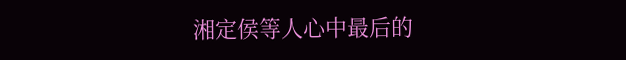湘定侯等人心中最后的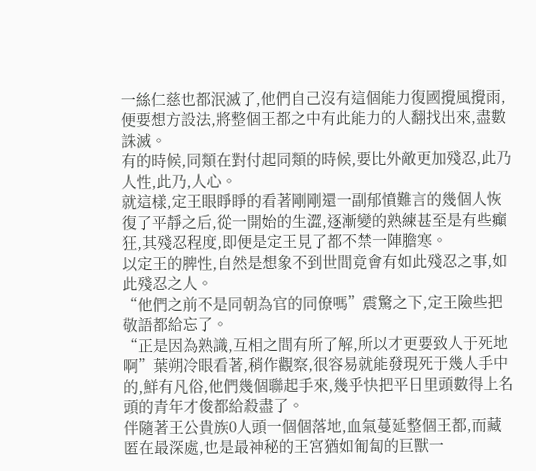一絲仁慈也都泯滅了,他們自己沒有這個能力復國攪風攪雨,便要想方設法,將整個王都之中有此能力的人翻找出來,盡數誅滅。
有的時候,同類在對付起同類的時候,要比外敵更加殘忍,此乃人性,此乃,人心。
就這樣,定王眼睜睜的看著剛剛還一副郁憤難言的幾個人恢復了平靜之后,從一開始的生澀,逐漸變的熟練甚至是有些癲狂,其殘忍程度,即便是定王見了都不禁一陣膽寒。
以定王的脾性,自然是想象不到世間竟會有如此殘忍之事,如此殘忍之人。
“他們之前不是同朝為官的同僚嗎”震驚之下,定王險些把敬語都給忘了。
“正是因為熟識,互相之間有所了解,所以才更要致人于死地啊”葉朔冷眼看著,稍作觀察,很容易就能發現死于幾人手中的,鮮有凡俗,他們幾個聯起手來,幾乎快把平日里頭數得上名頭的青年才俊都給殺盡了。
伴隨著王公貴族0人頭一個個落地,血氣蔓延整個王都,而藏匿在最深處,也是最神秘的王宮猶如匍匐的巨獸一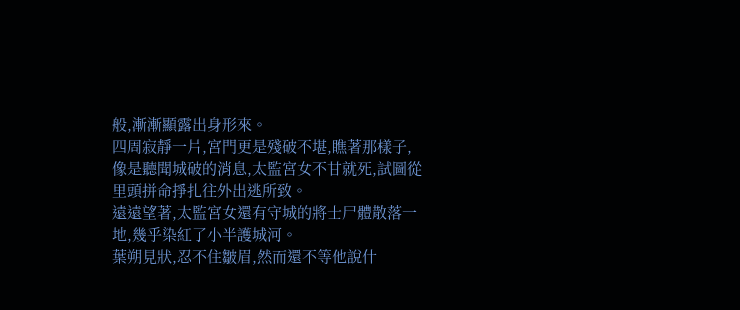般,漸漸顯露出身形來。
四周寂靜一片,宮門更是殘破不堪,瞧著那樣子,像是聽聞城破的消息,太監宮女不甘就死,試圖從里頭拼命掙扎往外出逃所致。
遠遠望著,太監宮女還有守城的將士尸體散落一地,幾乎染紅了小半護城河。
葉朔見狀,忍不住皺眉,然而還不等他說什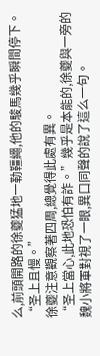么,前頭開路的徐夔猛地一勒韁繩,他的駿馬幾乎瞬間停下。
“圣上且慢。”
徐夔注意觀察著四周,總覺得此處有異。
“圣上當心,此地恐怕有詐。”幾乎是本能的,徐夔與一旁的魏小將軍對視了一眼,異口同聲的說了這么一句。